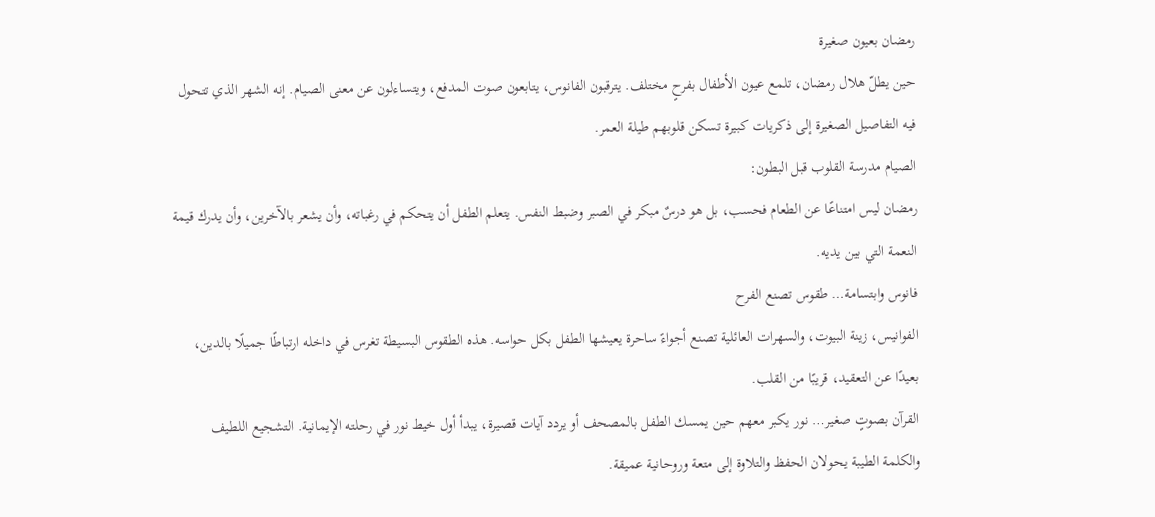رمضان بعيون صغيرة
حين يطلّ هلال رمضان، تلمع عيون الأطفال بفرحٍ مختلف. يترقبون الفانوس، يتابعون صوت المدفع، ويتساءلون عن معنى الصيام. إنه الشهر الذي تتحول فيه التفاصيل الصغيرة إلى ذكريات كبيرة تسكن قلوبهم طيلة العمر.
الصيام مدرسة القلوب قبل البطون:
رمضان ليس امتناعًا عن الطعام فحسب، بل هو درسٌ مبكر في الصبر وضبط النفس. يتعلم الطفل أن يتحكم في رغباته، وأن يشعر بالآخرين، وأن يدرك قيمة النعمة التي بين يديه.
فانوس وابتسامة… طقوس تصنع الفرح
الفوانيس، زينة البيوت، والسهرات العائلية تصنع أجواءً ساحرة يعيشها الطفل بكل حواسه. هذه الطقوس البسيطة تغرس في داخله ارتباطًا جميلًا بالدين، بعيدًا عن التعقيد، قريبًا من القلب.
القرآن بصوتٍ صغير… نور يكبر معهم حين يمسك الطفل بالمصحف أو يردد آيات قصيرة، يبدأ أول خيط نور في رحلته الإيمانية. التشجيع اللطيف والكلمة الطيبة يحولان الحفظ والتلاوة إلى متعة وروحانية عميقة.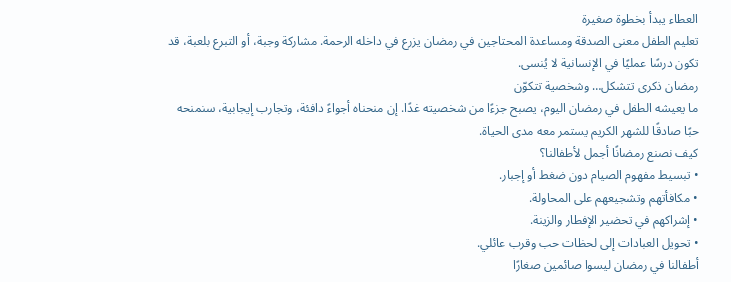العطاء يبدأ بخطوة صغيرة
تعليم الطفل معنى الصدقة ومساعدة المحتاجين في رمضان يزرع في داخله الرحمة. مشاركة وجبة، أو التبرع بلعبة، قد تكون درسًا عمليًا في الإنسانية لا يُنسى.
رمضان ذكرى تتشكل… وشخصية تتكوّن
ما يعيشه الطفل في رمضان اليوم، يصبح جزءًا من شخصيته غدًا. إن منحناه أجواءً دافئة، وتجارب إيجابية، سنمنحه حبًا صادقًا للشهر الكريم يستمر معه مدى الحياة.
كيف نصنع رمضانًا أجمل لأطفالنا؟
• تبسيط مفهوم الصيام دون ضغط أو إجبار.
• مكافأتهم وتشجيعهم على المحاولة.
• إشراكهم في تحضير الإفطار والزينة.
• تحويل العبادات إلى لحظات حب وقرب عائلي.
أطفالنا في رمضان ليسوا صائمين صغارًا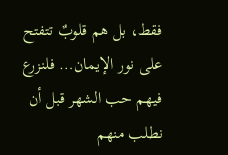فقط، بل هم قلوبٌ تتفتح على نور الإيمان… فلنزرع فيهم حب الشهر قبل أن نطلب منهم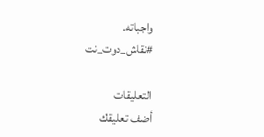واجباته.
#نقاش_دوت_نت

التعليقات
أضف تعليقك